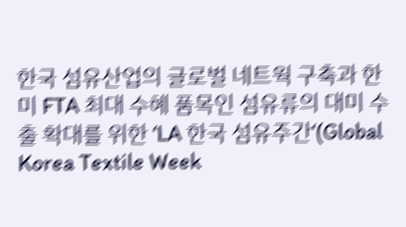한국 섬유산업의 글로벌 네트웍 구축과 한미 FTA 최대 수혜 품목인 섬유류의 대미 수출 확대를 위한 ‘LA 한국 섬유주간‘(Global Korea Textile Week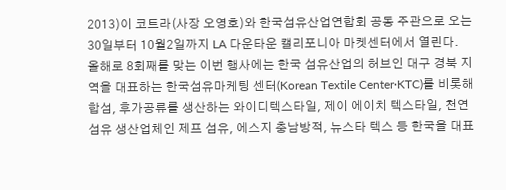2013)이 코트라(사장 오영호)와 한국섬유산업연합회 공동 주관으로 오는 30일부터 10월2일까지 LA 다운타운 캘리포니아 마켓센터에서 열린다.
올해로 8회째를 맞는 이번 행사에는 한국 섬유산업의 허브인 대구 경북 지역을 대표하는 한국섬유마케팅 센터(Korean Textile Center·KTC)를 비롯해 합섬, 후가공류를 생산하는 와이디텍스타일, 제이 에이치 텍스타일, 천연섬유 생산업체인 제프 섬유, 에스지 충남방적, 뉴스타 텍스 등 한국을 대표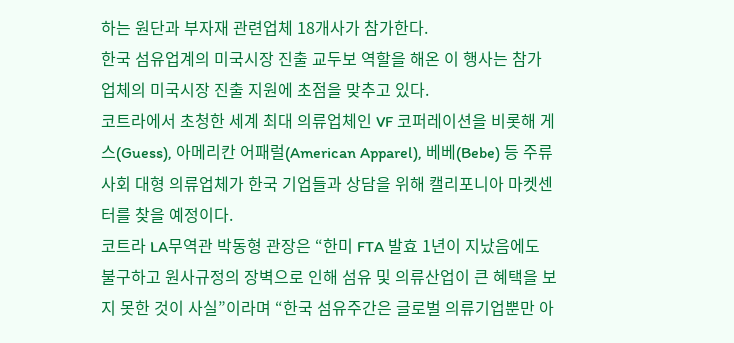하는 원단과 부자재 관련업체 18개사가 참가한다.
한국 섬유업계의 미국시장 진출 교두보 역할을 해온 이 행사는 참가 업체의 미국시장 진출 지원에 초점을 맞추고 있다.
코트라에서 초청한 세계 최대 의류업체인 VF 코퍼레이션을 비롯해 게스(Guess), 아메리칸 어패럴(American Apparel), 베베(Bebe) 등 주류사회 대형 의류업체가 한국 기업들과 상담을 위해 캘리포니아 마켓센터를 찾을 예정이다.
코트라 LA무역관 박동형 관장은 “한미 FTA 발효 1년이 지났음에도 불구하고 원사규정의 장벽으로 인해 섬유 및 의류산업이 큰 혜택을 보지 못한 것이 사실”이라며 “한국 섬유주간은 글로벌 의류기업뿐만 아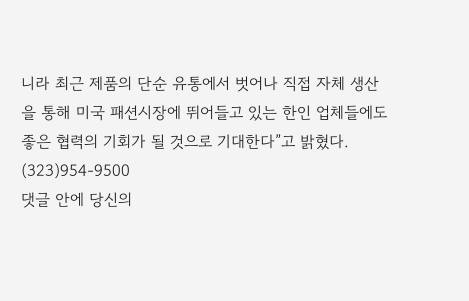니라 최근 제품의 단순 유통에서 벗어나 직접 자체 생산을 통해 미국 패션시장에 뛰어들고 있는 한인 업체들에도 좋은 협력의 기회가 될 것으로 기대한다”고 밝혔다.
(323)954-9500
댓글 안에 당신의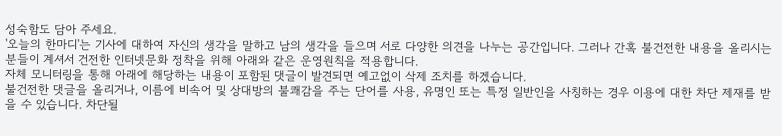성숙함도 담아 주세요.
'오늘의 한마디'는 기사에 대하여 자신의 생각을 말하고 남의 생각을 들으며 서로 다양한 의견을 나누는 공간입니다. 그러나 간혹 불건전한 내용을 올리시는 분들이 계셔서 건전한 인터넷문화 정착을 위해 아래와 같은 운영원칙을 적용합니다.
자체 모니터링을 통해 아래에 해당하는 내용이 포함된 댓글이 발견되면 예고없이 삭제 조치를 하겠습니다.
불건전한 댓글을 올리거나, 이름에 비속어 및 상대방의 불쾌감을 주는 단어를 사용, 유명인 또는 특정 일반인을 사칭하는 경우 이용에 대한 차단 제재를 받을 수 있습니다. 차단될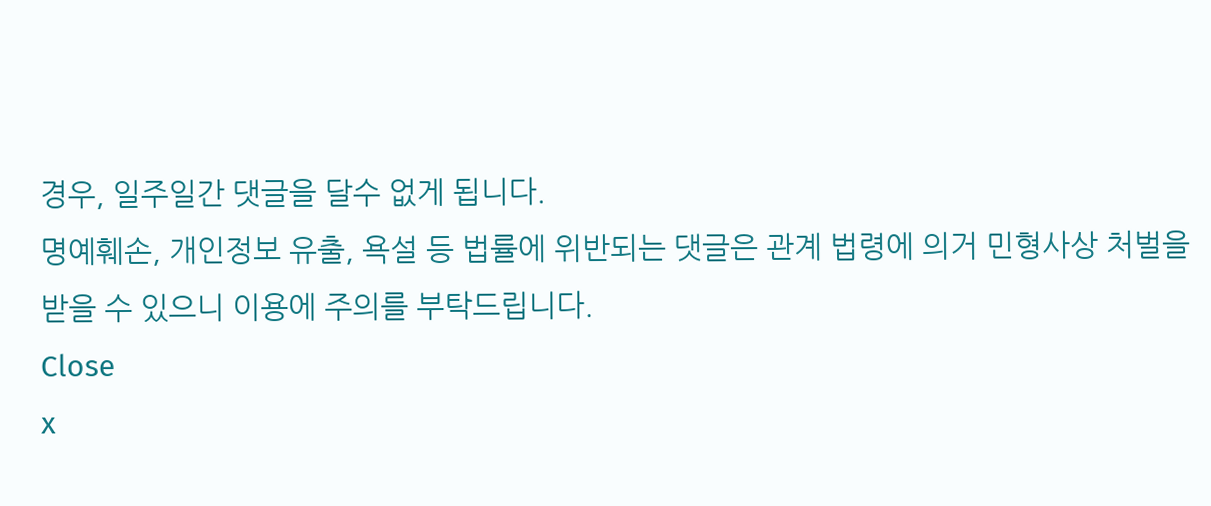경우, 일주일간 댓글을 달수 없게 됩니다.
명예훼손, 개인정보 유출, 욕설 등 법률에 위반되는 댓글은 관계 법령에 의거 민형사상 처벌을 받을 수 있으니 이용에 주의를 부탁드립니다.
Close
x